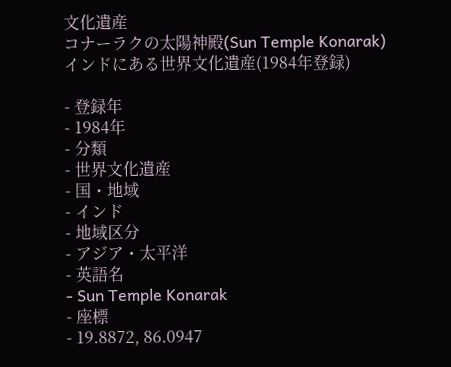文化遺産
コナーラクの太陽神殿(Sun Temple Konarak)
インドにある世界文化遺産(1984年登録)

- 登録年
- 1984年
- 分類
- 世界文化遺産
- 国・地域
- インド
- 地域区分
- アジア・太平洋
- 英語名
- Sun Temple Konarak
- 座標
- 19.8872, 86.0947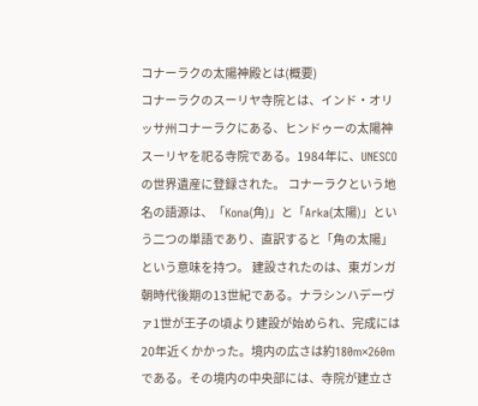コナーラクの太陽神殿とは(概要)
コナーラクのスーリヤ寺院とは、インド・オリッサ州コナーラクにある、ヒンドゥーの太陽神スーリヤを祀る寺院である。1984年に、UNESCOの世界遺産に登録された。 コナーラクという地名の語源は、「Kona(角)」と「Arka(太陽)」という二つの単語であり、直訳すると「角の太陽」という意味を持つ。 建設されたのは、東ガンガ朝時代後期の13世紀である。ナラシンハデーヴァ1世が王子の頃より建設が始められ、完成には20年近くかかった。境内の広さは約180m×260mである。その境内の中央部には、寺院が建立さ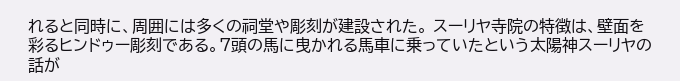れると同時に、周囲には多くの祠堂や彫刻が建設された。 スーリヤ寺院の特徴は、壁面を彩るヒンドゥー彫刻である。7頭の馬に曳かれる馬車に乗っていたという太陽神スーリヤの話が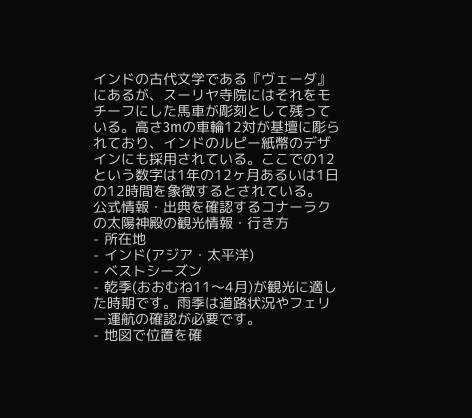インドの古代文学である『ヴェーダ』にあるが、スーリヤ寺院にはそれをモチーフにした馬車が彫刻として残っている。高さ3mの車輪12対が基壇に彫られており、インドのルピー紙幣のデザインにも採用されている。ここでの12という数字は1年の12ヶ月あるいは1日の12時間を象徴するとされている。
公式情報・出典を確認するコナーラクの太陽神殿の観光情報・行き方
- 所在地
- インド(アジア・太平洋)
- ベストシーズン
- 乾季(おおむね11〜4月)が観光に適した時期です。雨季は道路状況やフェリー運航の確認が必要です。
- 地図で位置を確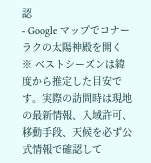認
- Google マップでコナーラクの太陽神殿を開く
※ ベストシーズンは緯度から推定した目安です。実際の訪問時は現地の最新情報、入域許可、移動手段、天候を必ず公式情報で確認して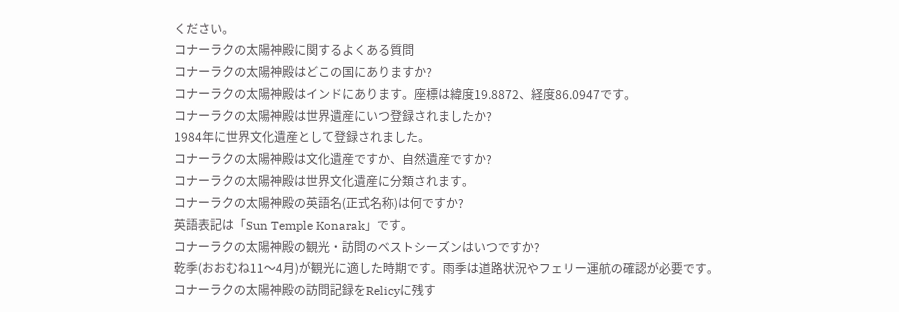ください。
コナーラクの太陽神殿に関するよくある質問
コナーラクの太陽神殿はどこの国にありますか?
コナーラクの太陽神殿はインドにあります。座標は緯度19.8872、経度86.0947です。
コナーラクの太陽神殿は世界遺産にいつ登録されましたか?
1984年に世界文化遺産として登録されました。
コナーラクの太陽神殿は文化遺産ですか、自然遺産ですか?
コナーラクの太陽神殿は世界文化遺産に分類されます。
コナーラクの太陽神殿の英語名(正式名称)は何ですか?
英語表記は「Sun Temple Konarak」です。
コナーラクの太陽神殿の観光・訪問のベストシーズンはいつですか?
乾季(おおむね11〜4月)が観光に適した時期です。雨季は道路状況やフェリー運航の確認が必要です。
コナーラクの太陽神殿の訪問記録をRelicyに残す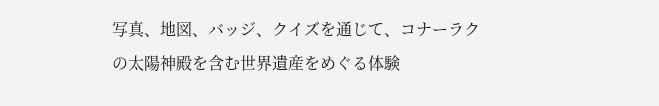写真、地図、バッジ、クイズを通じて、コナーラクの太陽神殿を含む世界遺産をめぐる体験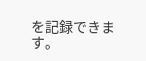を記録できます。